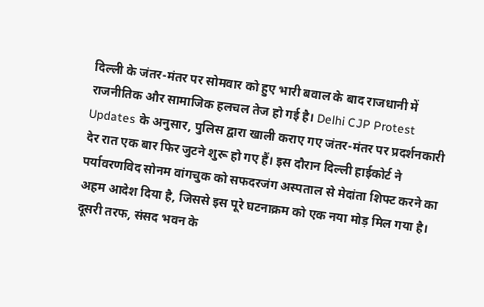दिल्ली के जंतर-मंतर पर सोमवार को हुए भारी बवाल के बाद राजधानी में राजनीतिक और सामाजिक हलचल तेज हो गई है। Delhi CJP Protest Updates के अनुसार, पुलिस द्वारा खाली कराए गए जंतर-मंतर पर प्रदर्शनकारी देर रात एक बार फिर जुटने शुरू हो गए हैं। इस दौरान दिल्ली हाईकोर्ट ने पर्यावरणविद सोनम वांगचुक को सफदरजंग अस्पताल से मेदांता शिफ्ट करने का अहम आदेश दिया है, जिससे इस पूरे घटनाक्रम को एक नया मोड़ मिल गया है।
दूसरी तरफ, संसद भवन के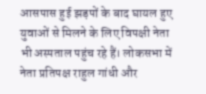आसपास हुई झड़पों के बाद घायल हुए युवाओं से मिलने के लिए विपक्षी नेता भी अस्पताल पहुंच रहे हैं। लोकसभा में नेता प्रतिपक्ष राहुल गांधी और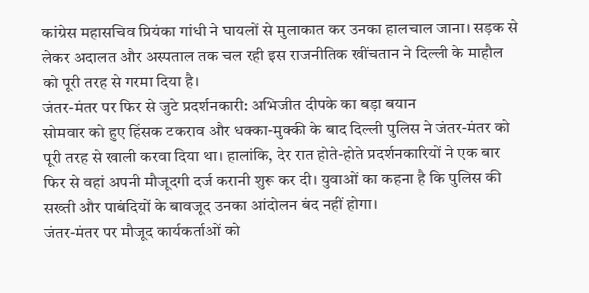कांग्रेस महासचिव प्रियंका गांधी ने घायलों से मुलाकात कर उनका हालचाल जाना। सड़क से लेकर अदालत और अस्पताल तक चल रही इस राजनीतिक खींचतान ने दिल्ली के माहौल को पूरी तरह से गरमा दिया है।
जंतर-मंतर पर फिर से जुटे प्रदर्शनकारी: अभिजीत दीपके का बड़ा बयान
सोमवार को हुए हिंसक टकराव और धक्का-मुक्की के बाद दिल्ली पुलिस ने जंतर-मंतर को पूरी तरह से खाली करवा दिया था। हालांकि, देर रात होते-होते प्रदर्शनकारियों ने एक बार फिर से वहां अपनी मौजूदगी दर्ज करानी शुरू कर दी। युवाओं का कहना है कि पुलिस की सख्ती और पाबंदियों के बावजूद उनका आंदोलन बंद नहीं होगा।
जंतर-मंतर पर मौजूद कार्यकर्ताओं को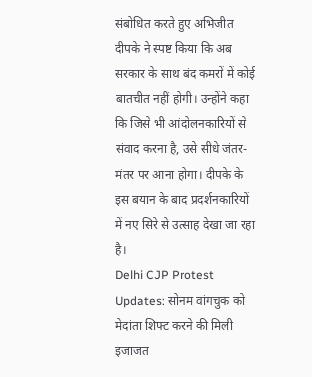संबोधित करते हुए अभिजीत दीपके ने स्पष्ट किया कि अब सरकार के साथ बंद कमरों में कोई बातचीत नहीं होगी। उन्होंने कहा कि जिसे भी आंदोलनकारियों से संवाद करना है, उसे सीधे जंतर-मंतर पर आना होगा। दीपके के इस बयान के बाद प्रदर्शनकारियों में नए सिरे से उत्साह देखा जा रहा है।
Delhi CJP Protest Updates: सोनम वांगचुक को मेदांता शिफ्ट करने की मिली इजाजत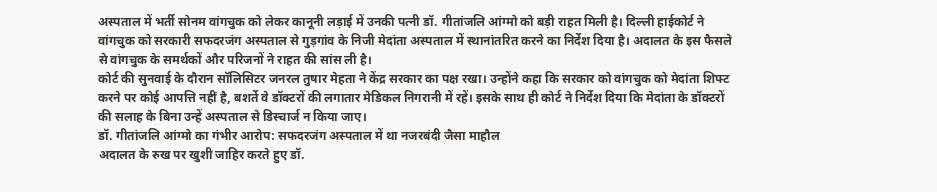अस्पताल में भर्ती सोनम वांगचुक को लेकर कानूनी लड़ाई में उनकी पत्नी डॉ. गीतांजलि आंग्मो को बड़ी राहत मिली है। दिल्ली हाईकोर्ट ने वांगचुक को सरकारी सफदरजंग अस्पताल से गुड़गांव के निजी मेदांता अस्पताल में स्थानांतरित करने का निर्देश दिया है। अदालत के इस फैसले से वांगचुक के समर्थकों और परिजनों ने राहत की सांस ली है।
कोर्ट की सुनवाई के दौरान सॉलिसिटर जनरल तुषार मेहता ने केंद्र सरकार का पक्ष रखा। उन्होंने कहा कि सरकार को वांगचुक को मेदांता शिफ्ट करने पर कोई आपत्ति नहीं है, बशर्ते वे डॉक्टरों की लगातार मेडिकल निगरानी में रहें। इसके साथ ही कोर्ट ने निर्देश दिया कि मेदांता के डॉक्टरों की सलाह के बिना उन्हें अस्पताल से डिस्चार्ज न किया जाए।
डॉ. गीतांजलि आंग्मो का गंभीर आरोप: सफदरजंग अस्पताल में था नजरबंदी जैसा माहौल
अदालत के रुख पर खुशी जाहिर करते हुए डॉ.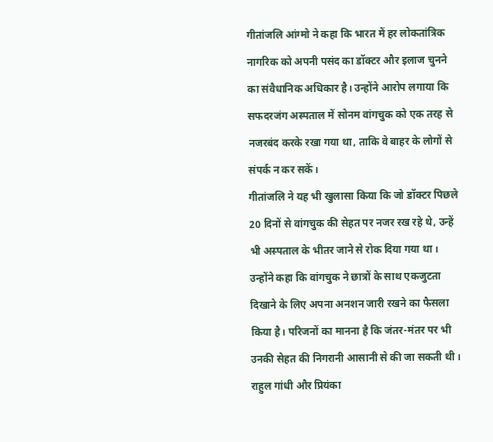गीतांजलि आंग्मो ने कहा कि भारत में हर लोकतांत्रिक नागरिक को अपनी पसंद का डॉक्टर और इलाज चुनने का संवैधानिक अधिकार है। उन्होंने आरोप लगाया कि सफदरजंग अस्पताल में सोनम वांगचुक को एक तरह से नजरबंद करके रखा गया था, ताकि वे बाहर के लोगों से संपर्क न कर सकें।
गीतांजलि ने यह भी खुलासा किया कि जो डॉक्टर पिछले 20 दिनों से वांगचुक की सेहत पर नजर रख रहे थे, उन्हें भी अस्पताल के भीतर जाने से रोक दिया गया था। उन्होंने कहा कि वांगचुक ने छात्रों के साथ एकजुटता दिखाने के लिए अपना अनशन जारी रखने का फैसला किया है। परिजनों का मानना है कि जंतर-मंतर पर भी उनकी सेहत की निगरानी आसानी से की जा सकती थी।
राहुल गांधी और प्रियंका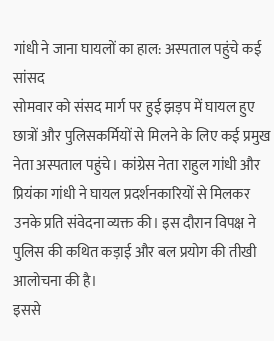गांधी ने जाना घायलों का हाल: अस्पताल पहुंचे कई सांसद
सोमवार को संसद मार्ग पर हुई झड़प में घायल हुए छात्रों और पुलिसकर्मियों से मिलने के लिए कई प्रमुख नेता अस्पताल पहुंचे। कांग्रेस नेता राहुल गांधी और प्रियंका गांधी ने घायल प्रदर्शनकारियों से मिलकर उनके प्रति संवेदना व्यक्त की। इस दौरान विपक्ष ने पुलिस की कथित कड़ाई और बल प्रयोग की तीखी आलोचना की है।
इससे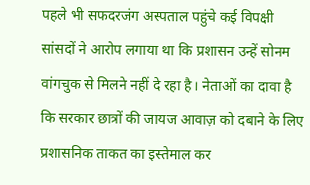पहले भी सफदरजंग अस्पताल पहुंचे कई विपक्षी सांसदों ने आरोप लगाया था कि प्रशासन उन्हें सोनम वांगचुक से मिलने नहीं दे रहा है। नेताओं का दावा है कि सरकार छात्रों की जायज आवाज़ को दबाने के लिए प्रशासनिक ताकत का इस्तेमाल कर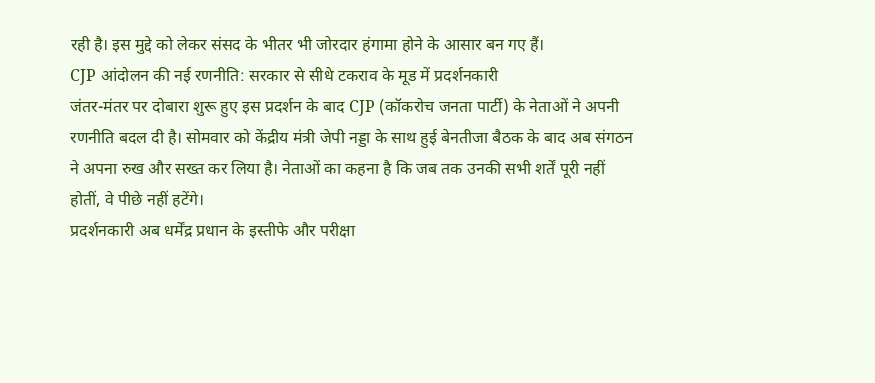रही है। इस मुद्दे को लेकर संसद के भीतर भी जोरदार हंगामा होने के आसार बन गए हैं।
CJP आंदोलन की नई रणनीति: सरकार से सीधे टकराव के मूड में प्रदर्शनकारी
जंतर-मंतर पर दोबारा शुरू हुए इस प्रदर्शन के बाद CJP (कॉकरोच जनता पार्टी) के नेताओं ने अपनी रणनीति बदल दी है। सोमवार को केंद्रीय मंत्री जेपी नड्डा के साथ हुई बेनतीजा बैठक के बाद अब संगठन ने अपना रुख और सख्त कर लिया है। नेताओं का कहना है कि जब तक उनकी सभी शर्तें पूरी नहीं होतीं, वे पीछे नहीं हटेंगे।
प्रदर्शनकारी अब धर्मेंद्र प्रधान के इस्तीफे और परीक्षा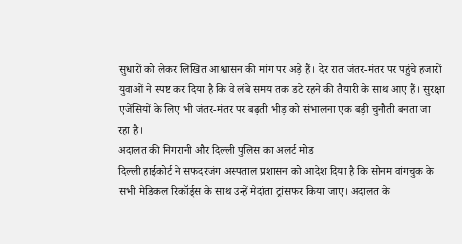सुधारों को लेकर लिखित आश्वासन की मांग पर अड़े हैं। देर रात जंतर-मंतर पर पहुंचे हजारों युवाओं ने स्पष्ट कर दिया है कि वे लंबे समय तक डटे रहने की तैयारी के साथ आए हैं। सुरक्षा एजेंसियों के लिए भी जंतर-मंतर पर बढ़ती भीड़ को संभालना एक बड़ी चुनौती बनता जा रहा है।
अदालत की निगरानी और दिल्ली पुलिस का अलर्ट मोड
दिल्ली हाईकोर्ट ने सफदरजंग अस्पताल प्रशासन को आदेश दिया है कि सोनम वांगचुक के सभी मेडिकल रिकॉर्ड्स के साथ उन्हें मेदांता ट्रांसफर किया जाए। अदालत के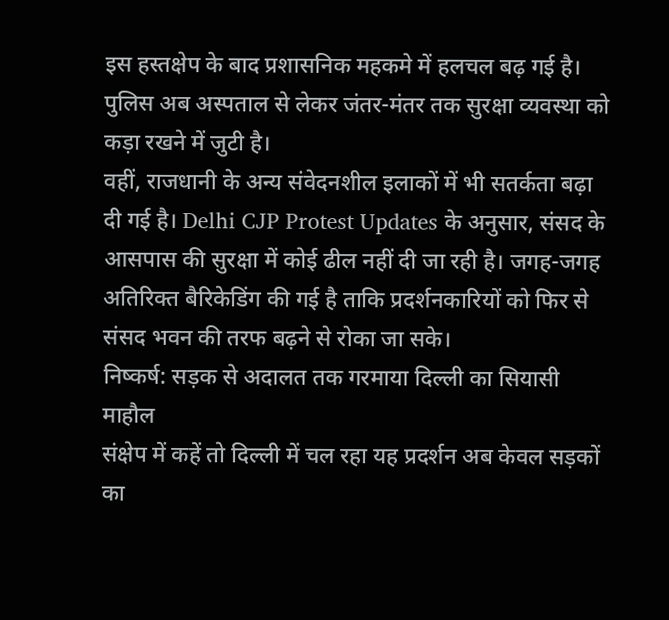इस हस्तक्षेप के बाद प्रशासनिक महकमे में हलचल बढ़ गई है। पुलिस अब अस्पताल से लेकर जंतर-मंतर तक सुरक्षा व्यवस्था को कड़ा रखने में जुटी है।
वहीं, राजधानी के अन्य संवेदनशील इलाकों में भी सतर्कता बढ़ा दी गई है। Delhi CJP Protest Updates के अनुसार, संसद के आसपास की सुरक्षा में कोई ढील नहीं दी जा रही है। जगह-जगह अतिरिक्त बैरिकेडिंग की गई है ताकि प्रदर्शनकारियों को फिर से संसद भवन की तरफ बढ़ने से रोका जा सके।
निष्कर्ष: सड़क से अदालत तक गरमाया दिल्ली का सियासी माहौल
संक्षेप में कहें तो दिल्ली में चल रहा यह प्रदर्शन अब केवल सड़कों का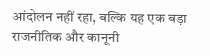आंदोलन नहीं रहा, बल्कि यह एक बड़ा राजनीतिक और कानूनी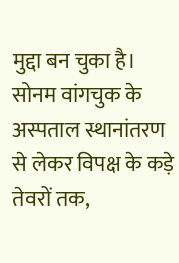मुद्दा बन चुका है। सोनम वांगचुक के अस्पताल स्थानांतरण से लेकर विपक्ष के कड़े तेवरों तक,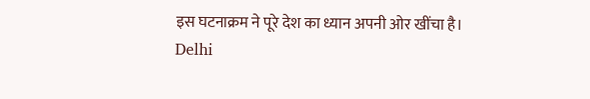इस घटनाक्रम ने पूरे देश का ध्यान अपनी ओर खींचा है।
Delhi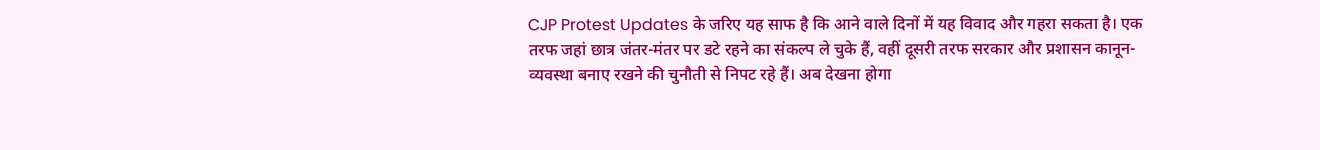CJP Protest Updates के जरिए यह साफ है कि आने वाले दिनों में यह विवाद और गहरा सकता है। एक तरफ जहां छात्र जंतर-मंतर पर डटे रहने का संकल्प ले चुके हैं, वहीं दूसरी तरफ सरकार और प्रशासन कानून-व्यवस्था बनाए रखने की चुनौती से निपट रहे हैं। अब देखना होगा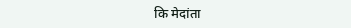कि मेदांता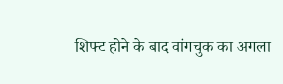शिफ्ट होने के बाद वांगचुक का अगला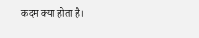कदम क्या होता है।